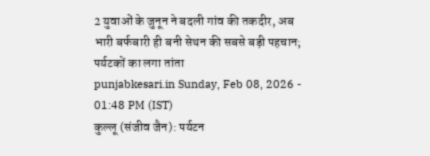2 युवाओं के जुनून ने बदली गांव की तकदीर, अब भारी बर्फबारी ही बनी सेथन की सबसे बड़ी पहचान; पर्यटकों का लगा तांता
punjabkesari.in Sunday, Feb 08, 2026 - 01:48 PM (IST)
कुल्लू (संजीव जैन): पर्यटन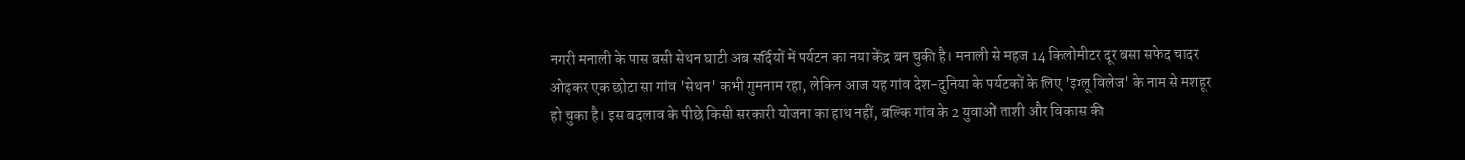नगरी मनाली के पास बसी सेथन घाटी अब सर्दियों में पर्यटन का नया केंद्र बन चुकी है। मनाली से महज 14 किलोमीटर दूर बसा सफेद चादर ओढ़कर एक छोटा सा गांव 'सेथन' कभी गुमनाम रहा, लेकिन आज यह गांव देश-दुनिया के पर्यटकों के लिए 'इग्लू विलेज' के नाम से मशहूर हो चुका है। इस बदलाव के पीछे किसी सरकारी योजना का हाथ नहीं, बल्कि गांव के 2 युवाओं ताशी और विकास की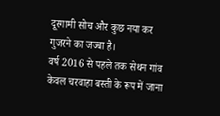दूरगामी सोच और कुछ नया कर गुजरने का जज्बा है।
वर्ष 2016 से पहले तक सेथन गांव केवल चरवाहा बस्ती के रूप में जाना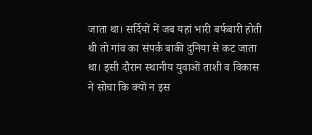जाता था। सर्दियों में जब यहां भारी बर्फबारी होती थी तो गांव का संपर्क बाकी दुनिया से कट जाता था। इसी दौरान स्थानीय युवाओं ताशी व विकास ने सोचा कि क्यों न इस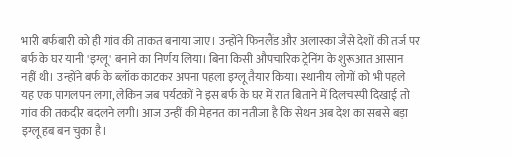भारी बर्फबारी को ही गांव की ताकत बनाया जाए। उन्होंने फिनलैंड और अलास्का जैसे देशों की तर्ज पर बर्फ के घर यानी 'इग्लू' बनाने का निर्णय लिया। बिना किसी औपचारिक ट्रेनिंग के शुरूआत आसान नहीं थी। उन्होंने बर्फ के ब्लॉक काटकर अपना पहला इग्लू तैयार किया। स्थानीय लोगों को भी पहले यह एक पागलपन लगा, लेकिन जब पर्यटकों ने इस बर्फ के घर में रात बिताने में दिलचस्पी दिखाई तो गांव की तकदीर बदलने लगी। आज उन्हीं की मेहनत का नतीजा है कि सेथन अब देश का सबसे बड़ा इग्लू हब बन चुका है।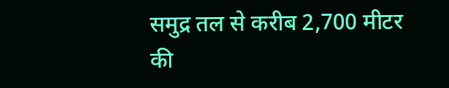समुद्र तल से करीब 2,700 मीटर की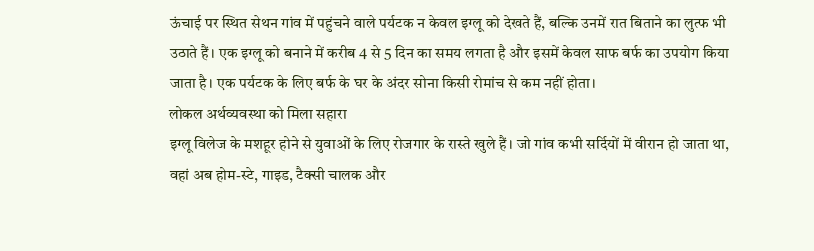ऊंचाई पर स्थित सेथन गांव में पहुंचने वाले पर्यटक न केवल इग्लू को देखते हैं, बल्कि उनमें रात बिताने का लुत्फ भी उठाते हैं। एक इग्लू को बनाने में करीब 4 से 5 दिन का समय लगता है और इसमें केवल साफ बर्फ का उपयोग किया जाता है। एक पर्यटक के लिए बर्फ के घर के अंदर सोना किसी रोमांच से कम नहीं होता।
लोकल अर्थव्यवस्था को मिला सहारा
इग्लू विलेज के मशहूर होने से युवाओं के लिए रोजगार के रास्ते खुले हैं। जो गांव कभी सर्दियों में वीरान हो जाता था, वहां अब होम-स्टे, गाइड, टैक्सी चालक और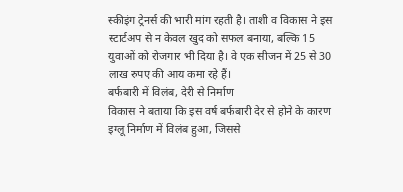स्कीइंग ट्रेनर्स की भारी मांग रहती है। ताशी व विकास ने इस स्टार्टअप से न केवल खुद को सफल बनाया, बल्कि 15 युवाओं को रोजगार भी दिया है। वे एक सीजन में 25 से 30 लाख रुपए की आय कमा रहे हैं।
बर्फबारी में विलंब, देरी से निर्माण
विकास ने बताया कि इस वर्ष बर्फबारी देर से होने के कारण इग्लू निर्माण में विलंब हुआ, जिससे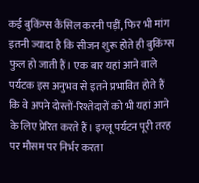कई बुकिंग्स कैंसिल करनी पड़ीं, फिर भी मांग इतनी ज्यादा है कि सीजन शुरू होते ही बुकिंग्स फुल हो जाती हैं। एक बार यहां आने वाले पर्यटक इस अनुभव से इतने प्रभावित होते हैं कि वे अपने दोस्तों-रिश्तेदारों को भी यहां आने के लिए प्रेरित करते हैं। इग्लू पर्यटन पूरी तरह पर मौसम पर निर्भर करता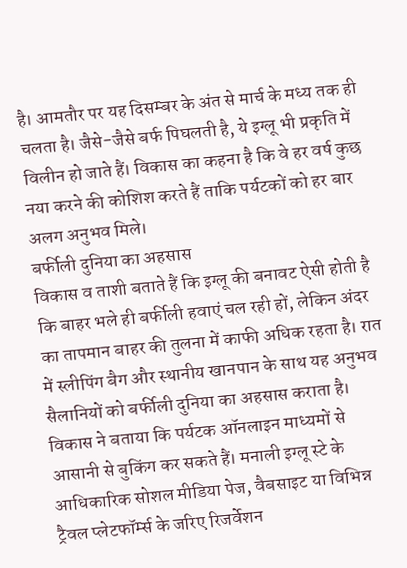है। आमतौर पर यह दिसम्बर के अंत से मार्च के मध्य तक ही चलता है। जैसे-जैसे बर्फ पिघलती है, ये इग्लू भी प्रकृति में विलीन हो जाते हैं। विकास का कहना है कि वे हर वर्ष कुछ नया करने की कोशिश करते हैं ताकि पर्यटकों को हर बार अलग अनुभव मिले।
बर्फीली दुनिया का अहसास
विकास व ताशी बताते हैं कि इग्लू की बनावट ऐसी होती है कि बाहर भले ही बर्फीली हवाएं चल रही हों, लेकिन अंदर का तापमान बाहर की तुलना में काफी अधिक रहता है। रात में स्लीपिंग बैग और स्थानीय खानपान के साथ यह अनुभव सैलानियों को बर्फीली दुनिया का अहसास कराता है। विकास ने बताया कि पर्यटक ऑनलाइन माध्यमों से आसानी से बुकिंग कर सकते हैं। मनाली इग्लू स्टे के आधिकारिक सोशल मीडिया पेज, वैबसाइट या विभिन्न ट्रैवल प्लेटफॉर्म्स के जरिए रिजर्वेशन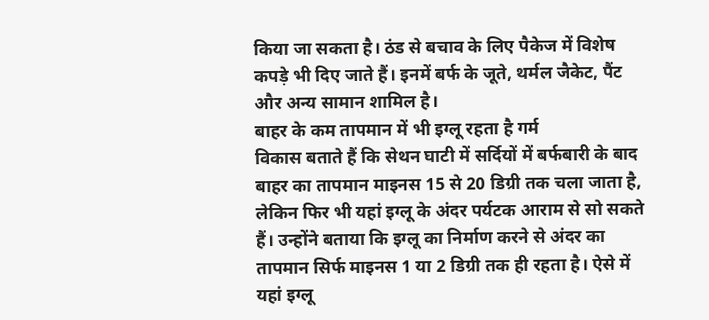किया जा सकता है। ठंड से बचाव के लिए पैकेज में विशेष कपड़े भी दिए जाते हैं। इनमें बर्फ के जूते, थर्मल जैकेट, पैंट और अन्य सामान शामिल है।
बाहर के कम तापमान में भी इग्लू रहता है गर्म
विकास बताते हैं कि सेथन घाटी में सर्दियों में बर्फबारी के बाद बाहर का तापमान माइनस 15 से 20 डिग्री तक चला जाता है, लेकिन फिर भी यहां इग्लू के अंदर पर्यटक आराम से सो सकते हैं। उन्होंने बताया कि इग्लू का निर्माण करने से अंदर का तापमान सिर्फ माइनस 1 या 2 डिग्री तक ही रहता है। ऐसे में यहां इग्लू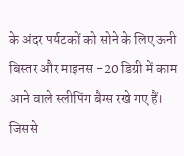के अंदर पर्यटकों को सोने के लिए ऊनी बिस्तर और माइनस -20 डिग्री में काम आने वाले स्लीपिंग बैग्स रखे गए हैं। जिससे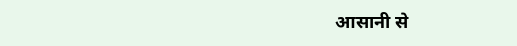आसानी से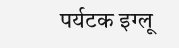पर्यटक इग्लू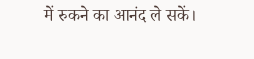में रुकने का आनंद ले सकें।